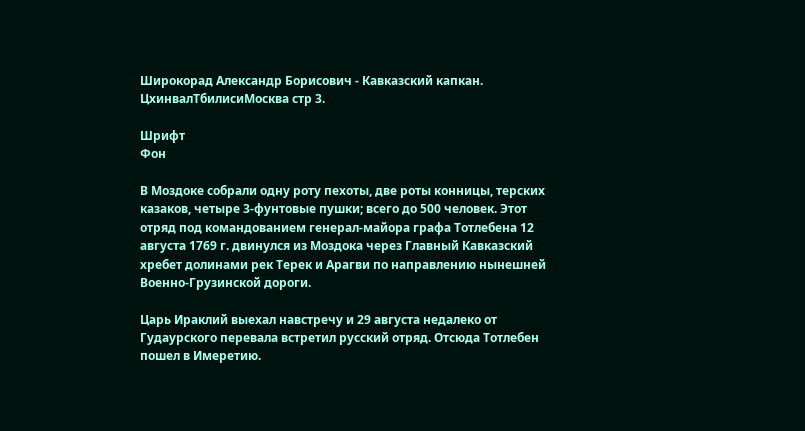Широкорад Александр Борисович - Кавказский капкан. ЦхинвалТбилисиМосква стр 3.

Шрифт
Фон

В Моздоке собрали одну роту пехоты, две роты конницы, терских казаков, четыре 3-фунтовые пушки; всего до 500 человек. Этот отряд под командованием генерал-майора графа Тотлебена 12 августа 1769 г. двинулся из Моздока через Главный Кавказский хребет долинами рек Терек и Арагви по направлению нынешней Военно-Грузинской дороги.

Царь Ираклий выехал навстречу и 29 августа недалеко от Гудаурского перевала встретил русский отряд. Отсюда Тотлебен пошел в Имеретию.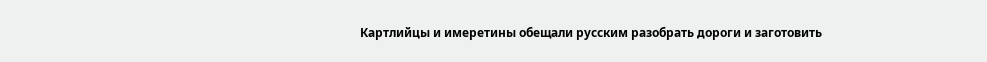Картлийцы и имеретины обещали русским разобрать дороги и заготовить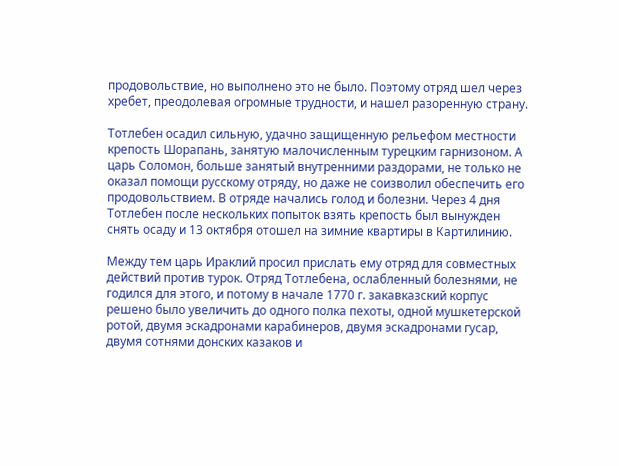продовольствие, но выполнено это не было. Поэтому отряд шел через хребет, преодолевая огромные трудности, и нашел разоренную страну.

Тотлебен осадил сильную, удачно защищенную рельефом местности крепость Шорапань, занятую малочисленным турецким гарнизоном. А царь Соломон, больше занятый внутренними раздорами, не только не оказал помощи русскому отряду, но даже не соизволил обеспечить его продовольствием. В отряде начались голод и болезни. Через 4 дня Тотлебен после нескольких попыток взять крепость был вынужден снять осаду и 13 октября отошел на зимние квартиры в Картилинию.

Между тем царь Ираклий просил прислать ему отряд для совместных действий против турок. Отряд Тотлебена, ослабленный болезнями, не годился для этого, и потому в начале 1770 г. закавказский корпус решено было увеличить до одного полка пехоты, одной мушкетерской ротой, двумя эскадронами карабинеров, двумя эскадронами гусар, двумя сотнями донских казаков и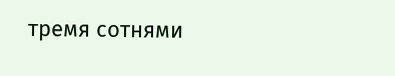тремя сотнями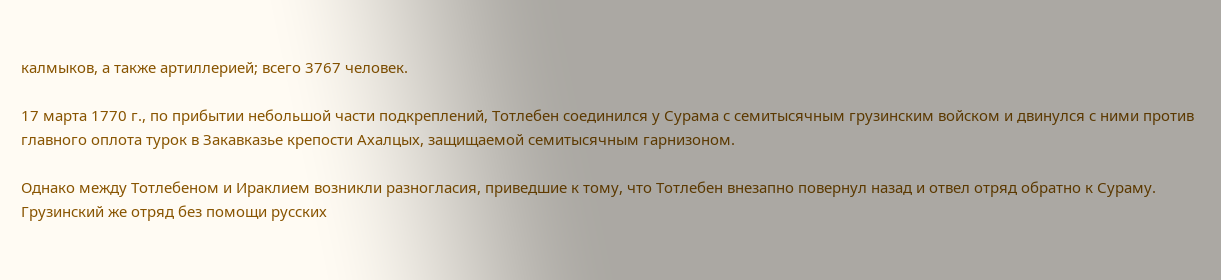калмыков, а также артиллерией; всего 3767 человек.

17 марта 1770 г., по прибытии небольшой части подкреплений, Тотлебен соединился у Сурама с семитысячным грузинским войском и двинулся с ними против главного оплота турок в Закавказье крепости Ахалцых, защищаемой семитысячным гарнизоном.

Однако между Тотлебеном и Ираклием возникли разногласия, приведшие к тому, что Тотлебен внезапно повернул назад и отвел отряд обратно к Сураму. Грузинский же отряд без помощи русских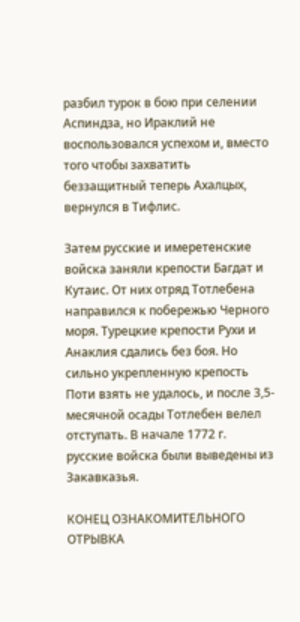разбил турок в бою при селении Аспиндза, но Ираклий не воспользовался успехом и, вместо того чтобы захватить беззащитный теперь Ахалцых, вернулся в Тифлис.

Затем русские и имеретенские войска заняли крепости Багдат и Кутаис. От них отряд Тотлебена направился к побережью Черного моря. Турецкие крепости Рухи и Анаклия сдались без боя. Но сильно укрепленную крепость Поти взять не удалось, и после 3,5-месячной осады Тотлебен велел отступать. В начале 1772 г. русские войска были выведены из Закавказья.

КОНЕЦ ОЗНАКОМИТЕЛЬНОГО ОТРЫВКА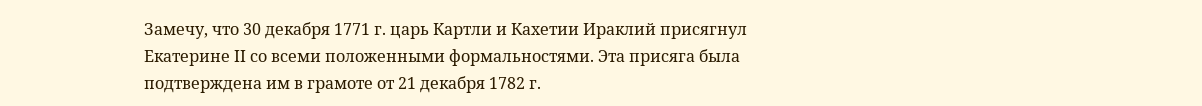Замечу, что 30 декабря 1771 г. царь Картли и Кахетии Ираклий присягнул Екатерине II со всеми положенными формальностями. Эта присяга была подтверждена им в грамоте от 21 декабря 1782 г.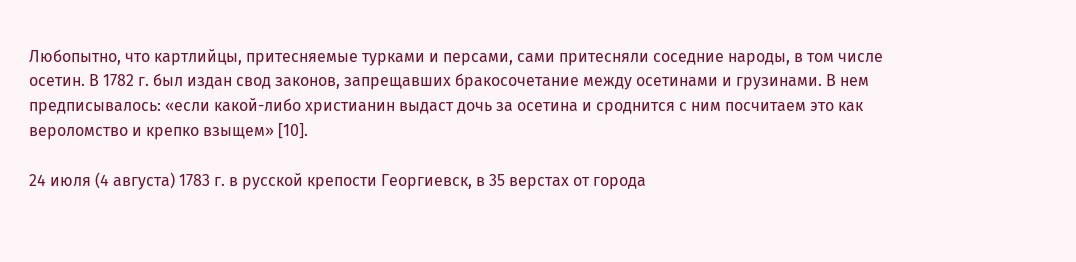Любопытно, что картлийцы, притесняемые турками и персами, сами притесняли соседние народы, в том числе осетин. В 1782 г. был издан свод законов, запрещавших бракосочетание между осетинами и грузинами. В нем предписывалось: «если какой-либо христианин выдаст дочь за осетина и сроднится с ним посчитаем это как вероломство и крепко взыщем» [10].

24 июля (4 августа) 1783 г. в русской крепости Георгиевск, в 35 верстах от города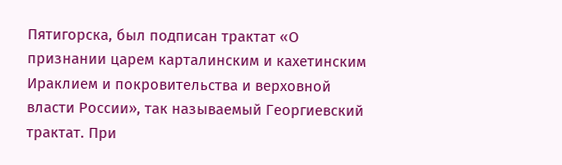Пятигорска, был подписан трактат «О признании царем карталинским и кахетинским Ираклием и покровительства и верховной власти России», так называемый Георгиевский трактат. При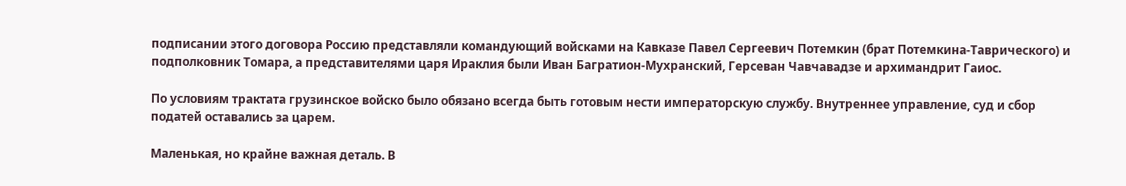подписании этого договора Россию представляли командующий войсками на Кавказе Павел Сергеевич Потемкин (брат Потемкина-Таврического) и подполковник Томара, а представителями царя Ираклия были Иван Багратион-Мухранский, Герсеван Чавчавадзе и архимандрит Гаиос.

По условиям трактата грузинское войско было обязано всегда быть готовым нести императорскую службу. Внутреннее управление, суд и сбор податей оставались за царем.

Маленькая, но крайне важная деталь. В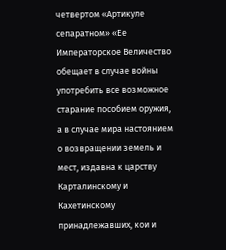четвертом «Артикуле сепаратном» «Ее Императорское Величество обещает в случае войны употребить все возможное старание пособием оружия, а в случае мира настоянием о возвращении земель и мест, издавна к царству Карталинскому и Кахетинскому принадлежавших, кои и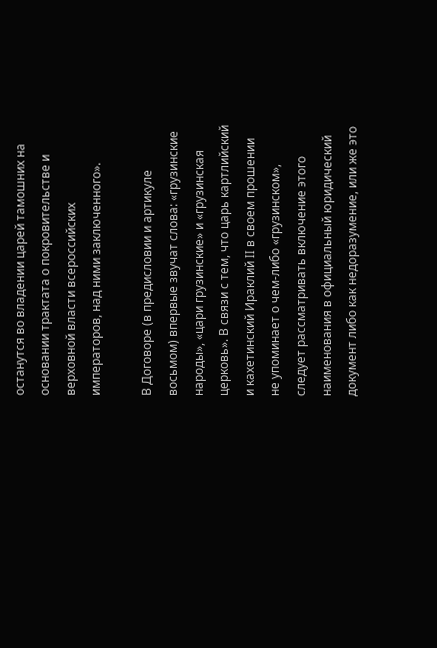останутся во владении царей тамошних на основании трактата о покровительстве и верховной власти всероссийских императоров, над ними заключенного».

В Договоре (в предисловии и артикуле восьмом) впервые звучат слова: «грузинские народы», «цари грузинские» и «грузинская церковь». В связи с тем, что царь картлийский и кахетинский Ираклий II в своем прошении не упоминает о чем-либо «грузинском», следует рассматривать включение этого наименования в официальный юридический документ либо как недоразумение, или же это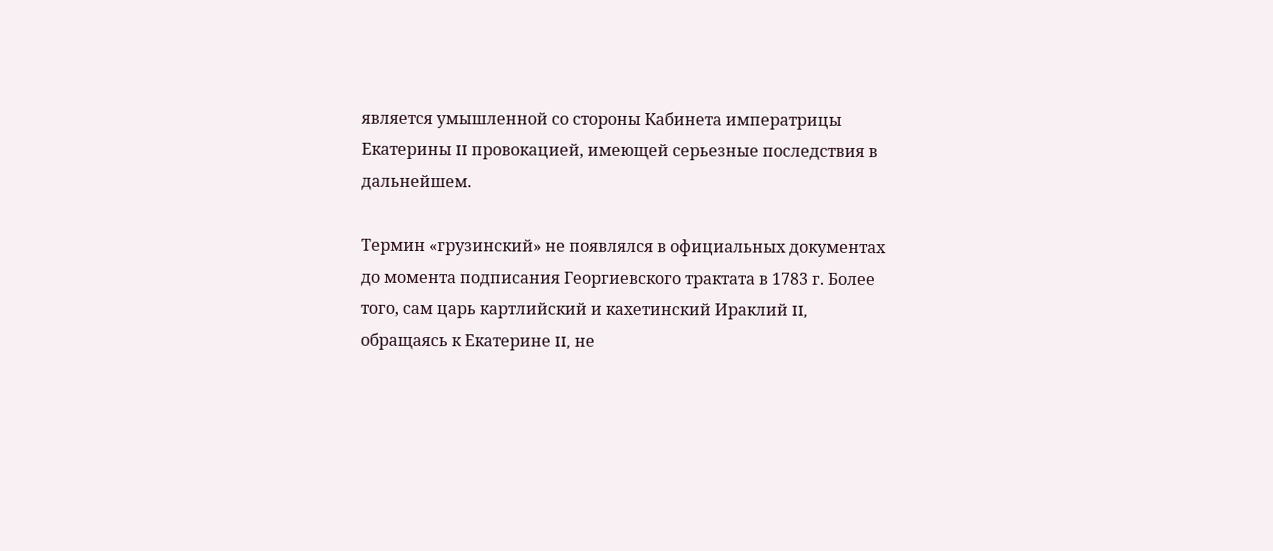является умышленной со стороны Кабинета императрицы Екатерины II провокацией, имеющей серьезные последствия в дальнейшем.

Термин «грузинский» не появлялся в официальных документах до момента подписания Георгиевского трактата в 1783 г. Более того, сам царь картлийский и кахетинский Ираклий II, обращаясь к Екатерине II, не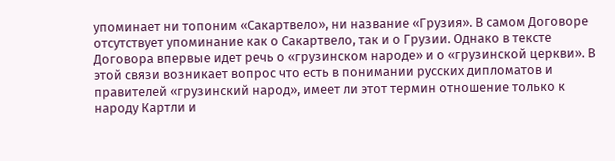упоминает ни топоним «Сакартвело», ни название «Грузия». В самом Договоре отсутствует упоминание как о Сакартвело, так и о Грузии. Однако в тексте Договора впервые идет речь о «грузинском народе» и о «грузинской церкви». В этой связи возникает вопрос что есть в понимании русских дипломатов и правителей «грузинский народ», имеет ли этот термин отношение только к народу Картли и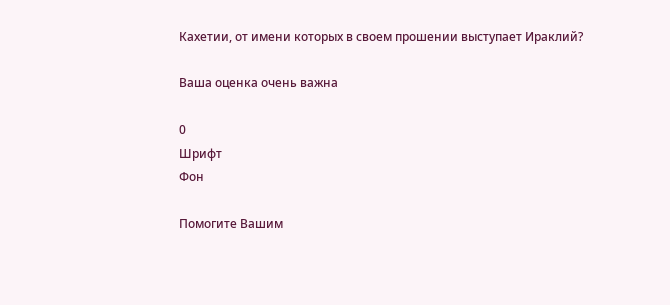Кахетии, от имени которых в своем прошении выступает Ираклий?

Ваша оценка очень важна

0
Шрифт
Фон

Помогите Вашим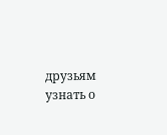друзьям узнать о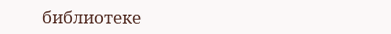библиотеке